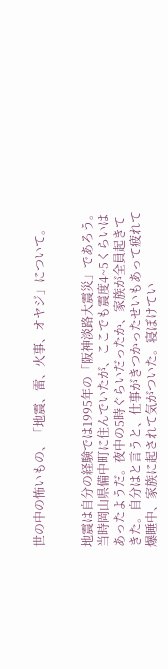世の中の怖いもの、「地震、雷、火事、オヤジ」について。


地震は自分の経験では1995年の「阪神淡路大震災」であろう。当時岡山県備中町に住んでいたが、ここでも震度4~5くらいはあったようだ。夜中の5時ぐらいだったか、家族が全員起きてきた。自分はと言うと、仕事がきつかったせいもあって疲れて爆睡中、家族に起されて気がついた。寝ぼけてい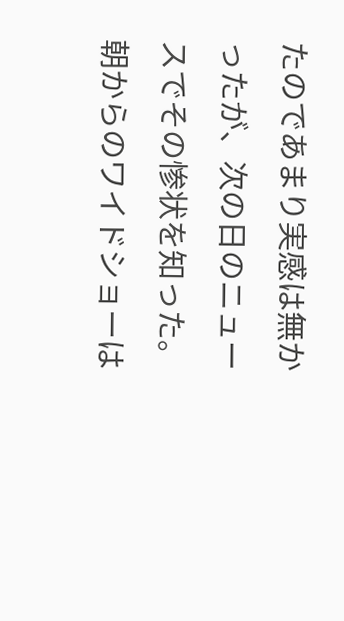たのであまり実感は無かったが、次の日のニュースでその惨状を知った。朝からのワイドショーは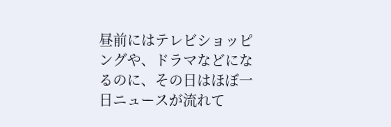昼前にはテレビショッピングや、ドラマなどになるのに、その日はほぼ一日ニュースが流れて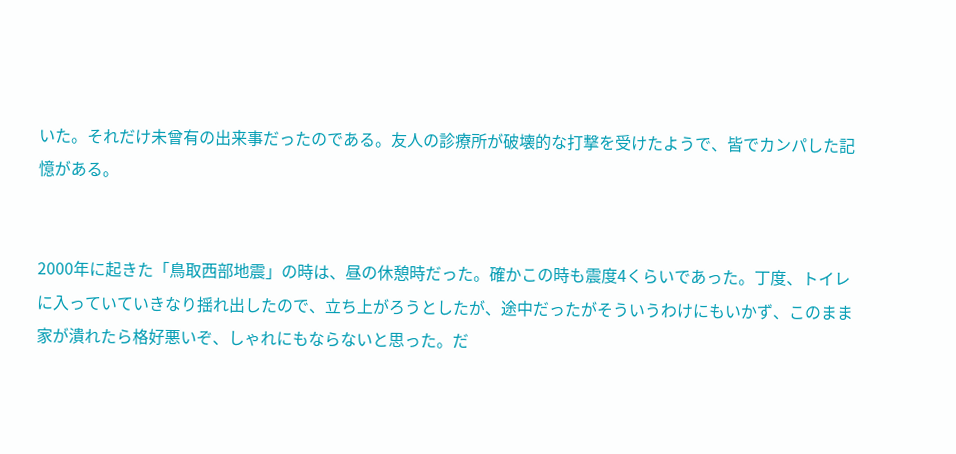いた。それだけ未曾有の出来事だったのである。友人の診療所が破壊的な打撃を受けたようで、皆でカンパした記憶がある。


2000年に起きた「鳥取西部地震」の時は、昼の休憩時だった。確かこの時も震度4くらいであった。丁度、トイレに入っていていきなり揺れ出したので、立ち上がろうとしたが、途中だったがそういうわけにもいかず、このまま家が潰れたら格好悪いぞ、しゃれにもならないと思った。だ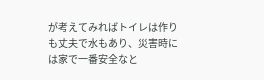が考えてみればトイレは作りも丈夫で水もあり、災害時には家で一番安全なと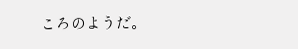ころのようだ。